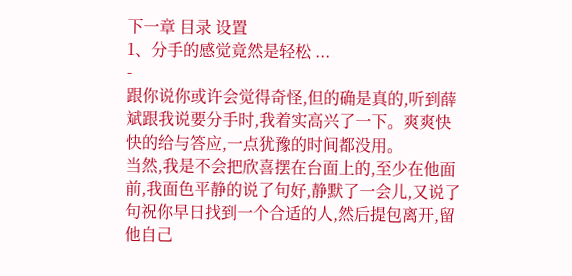下一章 目录 设置
1、分手的感觉竟然是轻松 ...
-
跟你说你或许会觉得奇怪,但的确是真的,听到薛斌跟我说要分手时,我着实高兴了一下。爽爽快快的给与答应,一点犹豫的时间都没用。
当然,我是不会把欣喜摆在台面上的,至少在他面前,我面色平静的说了句好,静默了一会儿,又说了句祝你早日找到一个合适的人,然后提包离开,留他自己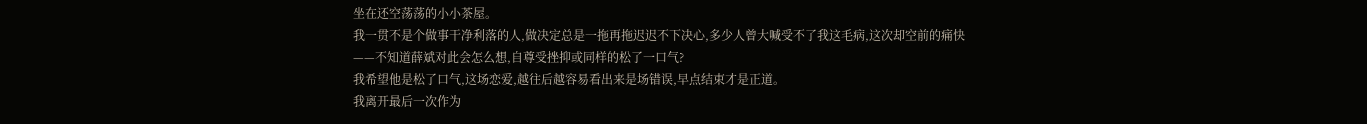坐在还空荡荡的小小茶屋。
我一贯不是个做事干净利落的人,做决定总是一拖再拖迟迟不下决心,多少人曾大喊受不了我这毛病,这次却空前的痛快——不知道薛斌对此会怎么想,自尊受挫抑或同样的松了一口气?
我希望他是松了口气,这场恋爱,越往后越容易看出来是场错误,早点结束才是正道。
我离开最后一次作为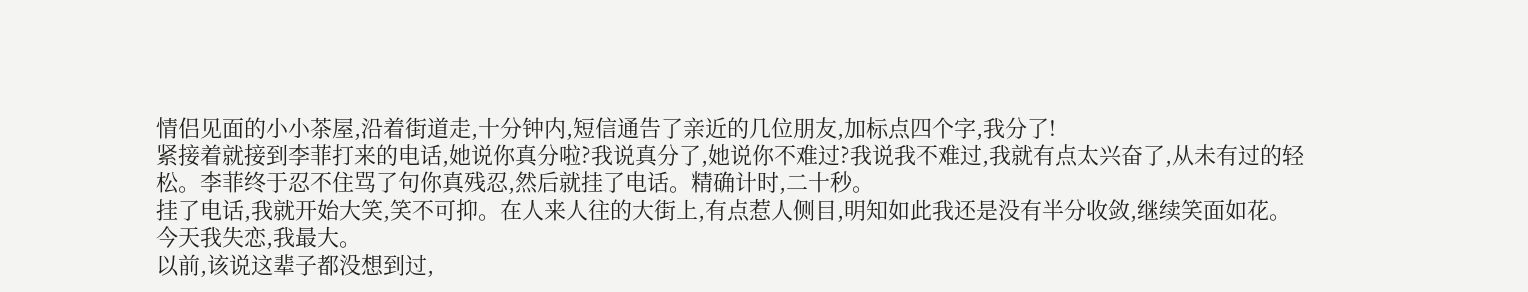情侣见面的小小茶屋,沿着街道走,十分钟内,短信通告了亲近的几位朋友,加标点四个字,我分了!
紧接着就接到李菲打来的电话,她说你真分啦?我说真分了,她说你不难过?我说我不难过,我就有点太兴奋了,从未有过的轻松。李菲终于忍不住骂了句你真残忍,然后就挂了电话。精确计时,二十秒。
挂了电话,我就开始大笑,笑不可抑。在人来人往的大街上,有点惹人侧目,明知如此我还是没有半分收敛,继续笑面如花。
今天我失恋,我最大。
以前,该说这辈子都没想到过,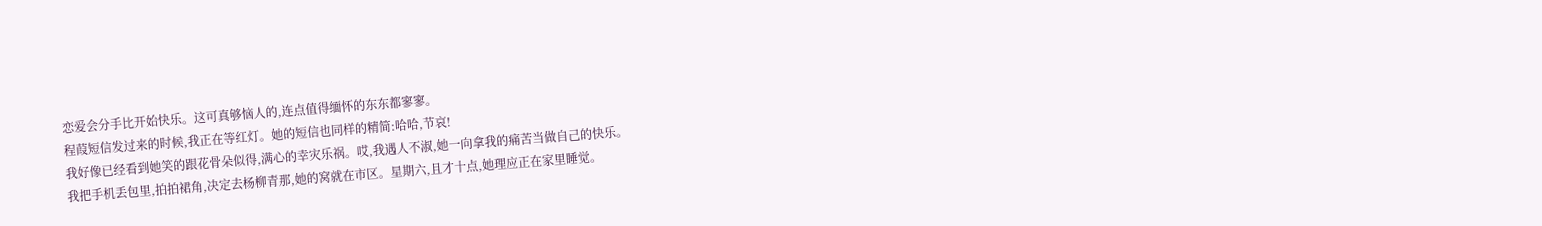恋爱会分手比开始快乐。这可真够恼人的,连点值得缅怀的东东都寥寥。
程葭短信发过来的时候,我正在等红灯。她的短信也同样的精简:哈哈,节哀!
我好像已经看到她笑的跟花骨朵似得,满心的幸灾乐祸。哎,我遇人不淑,她一向拿我的痛苦当做自己的快乐。
我把手机丢包里,拍拍裙角,决定去杨柳青那,她的窝就在市区。星期六,且才十点,她理应正在家里睡觉。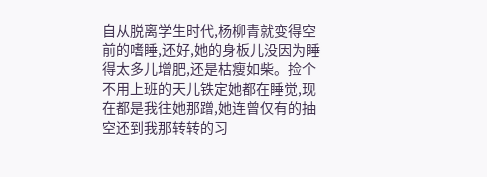自从脱离学生时代,杨柳青就变得空前的嗜睡,还好,她的身板儿没因为睡得太多儿增肥,还是枯瘦如柴。捡个不用上班的天儿铁定她都在睡觉,现在都是我往她那蹭,她连曾仅有的抽空还到我那转转的习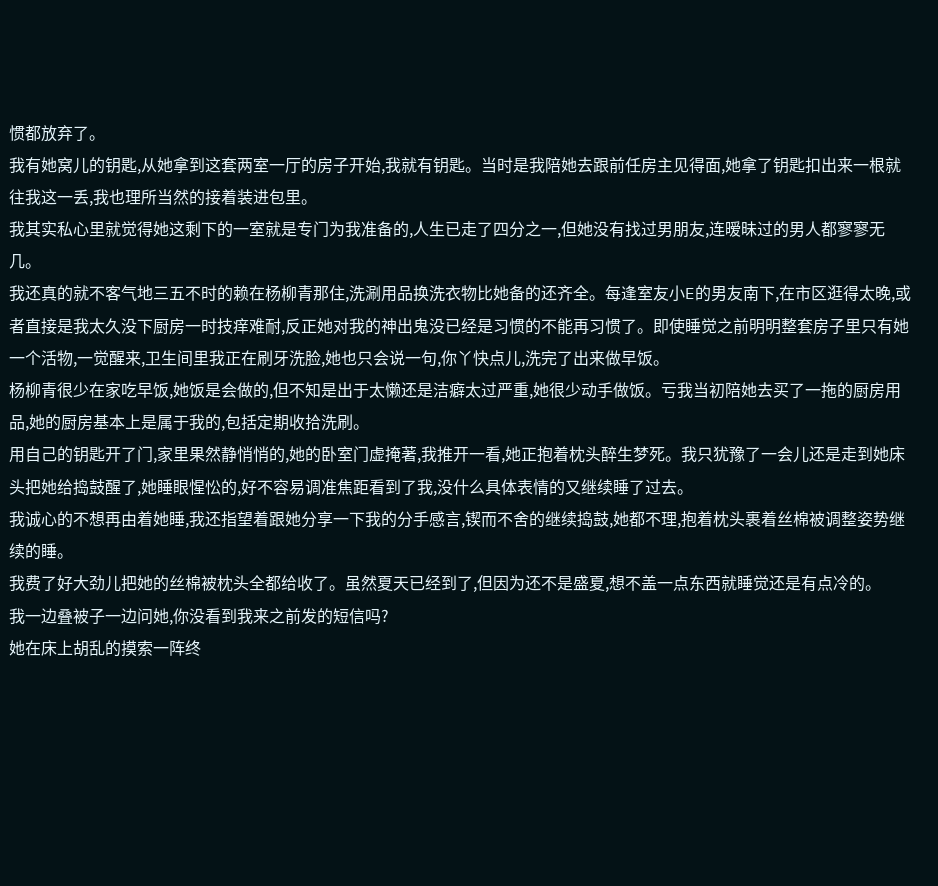惯都放弃了。
我有她窝儿的钥匙,从她拿到这套两室一厅的房子开始,我就有钥匙。当时是我陪她去跟前任房主见得面,她拿了钥匙扣出来一根就往我这一丢,我也理所当然的接着装进包里。
我其实私心里就觉得她这剩下的一室就是专门为我准备的,人生已走了四分之一,但她没有找过男朋友,连暧昧过的男人都寥寥无几。
我还真的就不客气地三五不时的赖在杨柳青那住,洗涮用品换洗衣物比她备的还齐全。每逢室友小E的男友南下,在市区逛得太晚,或者直接是我太久没下厨房一时技痒难耐,反正她对我的神出鬼没已经是习惯的不能再习惯了。即使睡觉之前明明整套房子里只有她一个活物,一觉醒来,卫生间里我正在刷牙洗脸,她也只会说一句,你丫快点儿,洗完了出来做早饭。
杨柳青很少在家吃早饭,她饭是会做的,但不知是出于太懒还是洁癖太过严重,她很少动手做饭。亏我当初陪她去买了一拖的厨房用品,她的厨房基本上是属于我的,包括定期收拾洗刷。
用自己的钥匙开了门,家里果然静悄悄的,她的卧室门虚掩著,我推开一看,她正抱着枕头醉生梦死。我只犹豫了一会儿还是走到她床头把她给捣鼓醒了,她睡眼惺忪的,好不容易调准焦距看到了我,没什么具体表情的又继续睡了过去。
我诚心的不想再由着她睡,我还指望着跟她分享一下我的分手感言,锲而不舍的继续捣鼓,她都不理,抱着枕头裹着丝棉被调整姿势继续的睡。
我费了好大劲儿把她的丝棉被枕头全都给收了。虽然夏天已经到了,但因为还不是盛夏,想不盖一点东西就睡觉还是有点冷的。
我一边叠被子一边问她,你没看到我来之前发的短信吗?
她在床上胡乱的摸索一阵终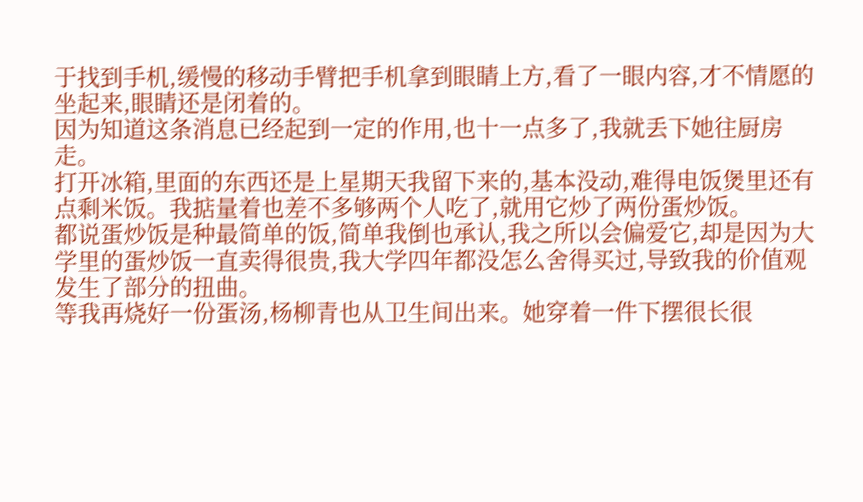于找到手机,缓慢的移动手臂把手机拿到眼睛上方,看了一眼内容,才不情愿的坐起来,眼睛还是闭着的。
因为知道这条消息已经起到一定的作用,也十一点多了,我就丢下她往厨房走。
打开冰箱,里面的东西还是上星期天我留下来的,基本没动,难得电饭煲里还有点剩米饭。我掂量着也差不多够两个人吃了,就用它炒了两份蛋炒饭。
都说蛋炒饭是种最简单的饭,简单我倒也承认,我之所以会偏爱它,却是因为大学里的蛋炒饭一直卖得很贵,我大学四年都没怎么舍得买过,导致我的价值观发生了部分的扭曲。
等我再烧好一份蛋汤,杨柳青也从卫生间出来。她穿着一件下摆很长很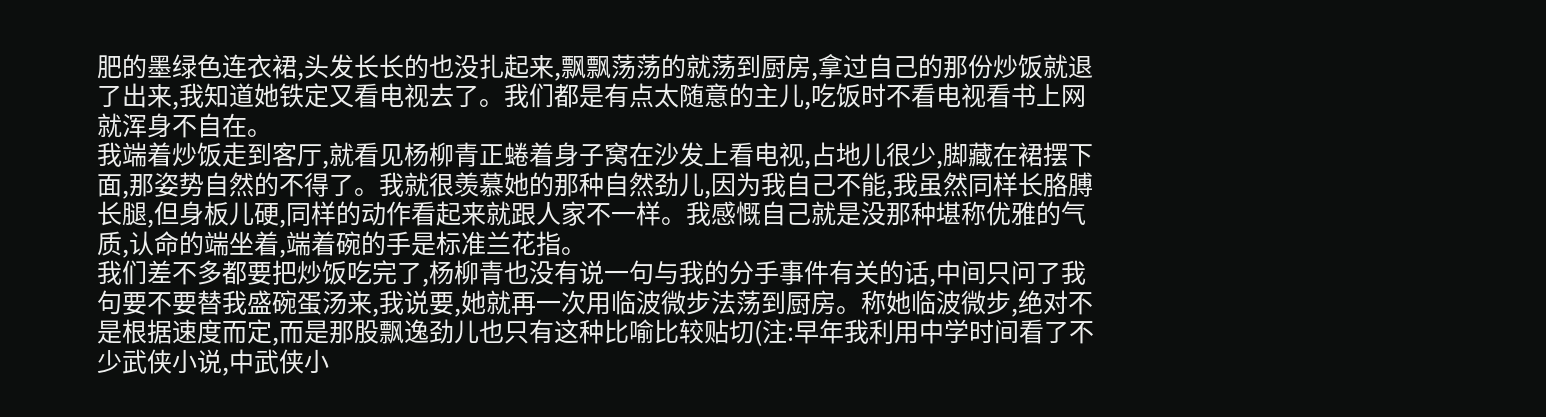肥的墨绿色连衣裙,头发长长的也没扎起来,飘飘荡荡的就荡到厨房,拿过自己的那份炒饭就退了出来,我知道她铁定又看电视去了。我们都是有点太随意的主儿,吃饭时不看电视看书上网就浑身不自在。
我端着炒饭走到客厅,就看见杨柳青正蜷着身子窝在沙发上看电视,占地儿很少,脚藏在裙摆下面,那姿势自然的不得了。我就很羡慕她的那种自然劲儿,因为我自己不能,我虽然同样长胳膊长腿,但身板儿硬,同样的动作看起来就跟人家不一样。我感慨自己就是没那种堪称优雅的气质,认命的端坐着,端着碗的手是标准兰花指。
我们差不多都要把炒饭吃完了,杨柳青也没有说一句与我的分手事件有关的话,中间只问了我句要不要替我盛碗蛋汤来,我说要,她就再一次用临波微步法荡到厨房。称她临波微步,绝对不是根据速度而定,而是那股飘逸劲儿也只有这种比喻比较贴切(注:早年我利用中学时间看了不少武侠小说,中武侠小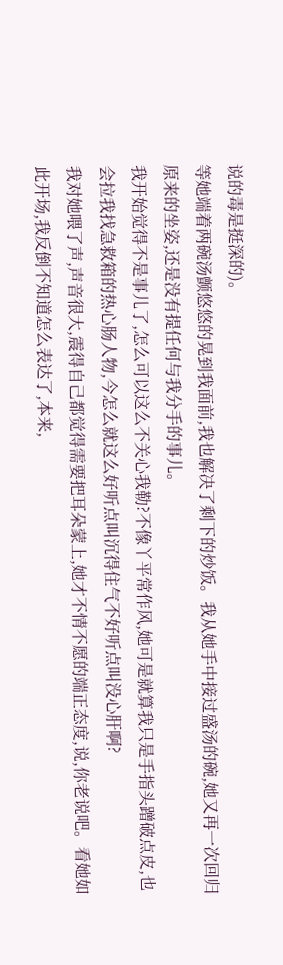说的毒是挺深的)。
等她端着两碗汤颤悠悠的晃到我面前,我也解决了剩下的炒饭。我从她手中接过盛汤的碗,她又再一次回归原来的坐姿,还是没有提任何与我分手的事儿。
我开始觉得不是事儿了,怎么可以这么不关心我勒?不像丫平常作风,她可是就算我只是手指头蹭破点皮,也会拉我找急救箱的热心肠人物,今怎么就这么好听点叫沉得住气不好听点叫没心肝啊?
我对她喂了声,声音很大,震得自己都觉得需要把耳朵蒙上,她才不情不愿的端正态度,说,你老说吧。看她如此开场,我反倒不知道怎么表达了,本来,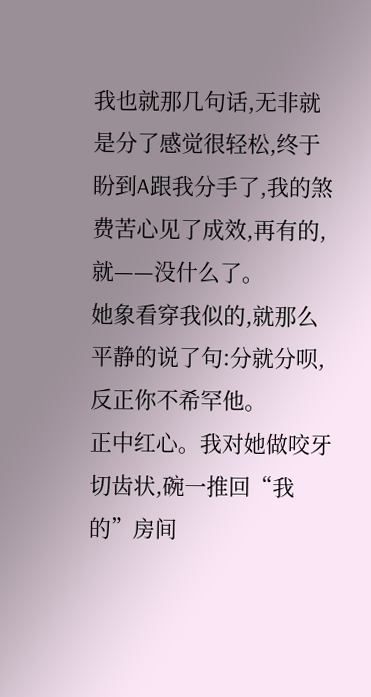我也就那几句话,无非就是分了感觉很轻松,终于盼到A跟我分手了,我的煞费苦心见了成效,再有的,就——没什么了。
她象看穿我似的,就那么平静的说了句:分就分呗,反正你不希罕他。
正中红心。我对她做咬牙切齿状,碗一推回“我的”房间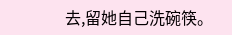去,留她自己洗碗筷。